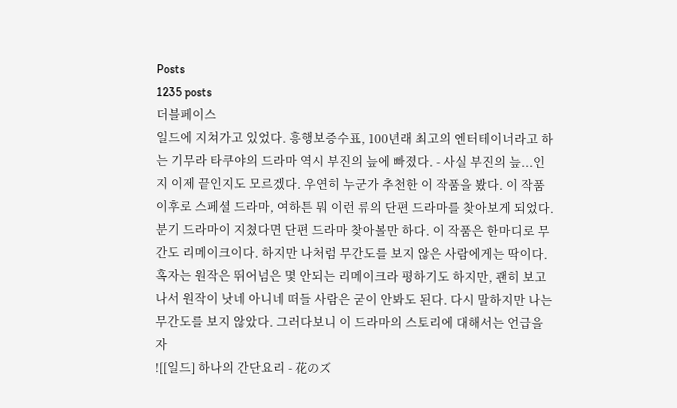Posts
1235 posts
더블페이스
일드에 지쳐가고 있었다. 흥행보증수표, 100년래 최고의 엔터테이너라고 하는 기무라 타쿠야의 드라마 역시 부진의 늪에 빠졌다. - 사실 부진의 늪...인지 이제 끝인지도 모르겠다. 우연히 누군가 추천한 이 작품을 봤다. 이 작품 이후로 스페셜 드라마, 여하튼 뭐 이런 류의 단편 드라마를 찾아보게 되었다. 분기 드라마이 지쳤다면 단편 드라마 찾아볼만 하다. 이 작품은 한마디로 무간도 리메이크이다. 하지만 나처럼 무간도를 보지 않은 사람에게는 딱이다. 혹자는 원작은 뛰어넘은 몇 안되는 리메이크라 평하기도 하지만, 괜히 보고나서 원작이 낫네 아니네 떠들 사람은 굳이 안봐도 된다. 다시 말하지만 나는 무간도를 보지 않았다. 그러다보니 이 드라마의 스토리에 대해서는 언급을 자
![[일드] 하나의 간단요리 - 花のズ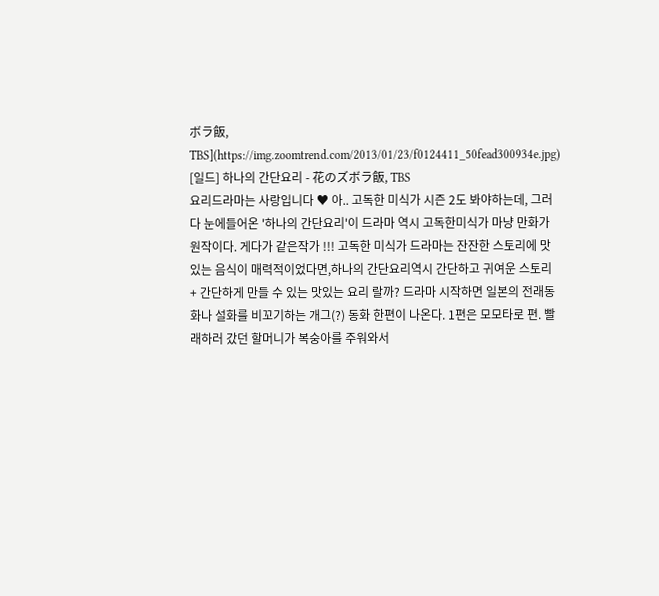ボラ飯, TBS](https://img.zoomtrend.com/2013/01/23/f0124411_50fead300934e.jpg)
[일드] 하나의 간단요리 - 花のズボラ飯, TBS
요리드라마는 사랑입니다 ♥ 아.. 고독한 미식가 시즌 2도 봐야하는데, 그러다 눈에들어온 '하나의 간단요리'이 드라마 역시 고독한미식가 마냥 만화가 원작이다. 게다가 같은작가 !!! 고독한 미식가 드라마는 잔잔한 스토리에 맛있는 음식이 매력적이었다면,하나의 간단요리역시 간단하고 귀여운 스토리 + 간단하게 만들 수 있는 맛있는 요리 랄까? 드라마 시작하면 일본의 전래동화나 설화를 비꼬기하는 개그(?) 동화 한편이 나온다. 1편은 모모타로 편. 빨래하러 갔던 할머니가 복숭아를 주워와서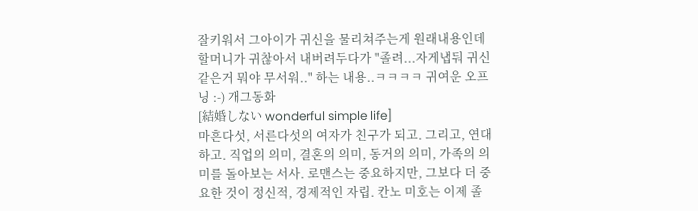잘키워서 그아이가 귀신을 물리쳐주는게 원래내용인데 할머니가 귀찮아서 내버려두다가 "졸려...자게냅둬 귀신같은거 뭐야 무서워.." 하는 내용..ㅋㅋㅋㅋ 귀여운 오프닝 :-) 개그동화
[結婚しない wonderful simple life]
마흔다섯, 서른다섯의 여자가 친구가 되고. 그리고, 연대하고. 직업의 의미, 결혼의 의미, 동거의 의미, 가족의 의미를 돌아보는 서사. 로맨스는 중요하지만, 그보다 더 중요한 것이 정신적, 경제적인 자립. 칸노 미호는 이제 졸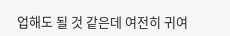업해도 될 것 같은데 여전히 귀여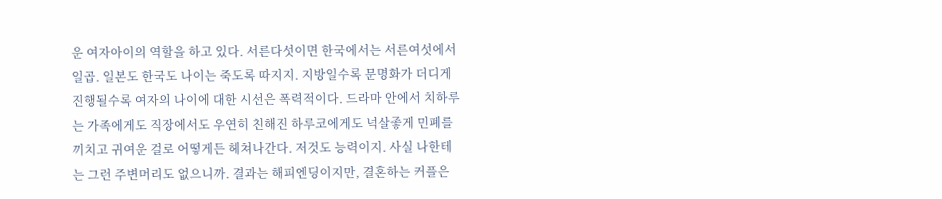운 여자아이의 역할을 하고 있다. 서른다섯이면 한국에서는 서른여섯에서 일곱. 일본도 한국도 나이는 죽도록 따지지. 지방일수록 문명화가 더디게 진행될수록 여자의 나이에 대한 시선은 폭력적이다. 드라마 안에서 치하루는 가족에게도 직장에서도 우연히 친해진 하루코에게도 넉살좋게 민폐를 끼치고 귀여운 걸로 어떻게든 헤쳐나간다. 저것도 능력이지. 사실 나한테는 그런 주변머리도 없으니까. 결과는 해피엔딩이지만, 결혼하는 커플은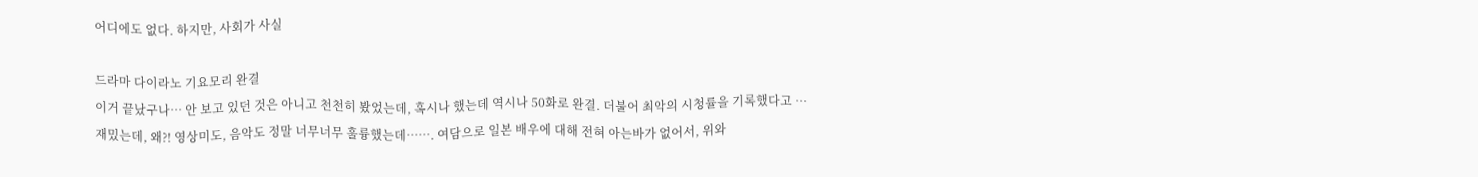어디에도 없다. 하지만, 사회가 사실

드라마 다이라노 기요모리 완결
이거 끝났구나… 안 보고 있던 것은 아니고 천천히 봤었는데, 혹시나 했는데 역시나 50화로 완결. 더불어 최악의 시청률을 기록했다고 …재밌는데, 왜?! 영상미도, 음악도 정말 너무너무 훌륭했는데……. 여담으로 일본 배우에 대해 전혀 아는바가 없어서, 위와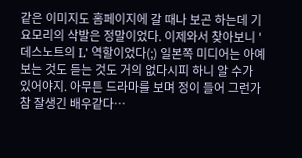같은 이미지도 홈페이지에 갈 때나 보곤 하는데 기요모리의 삭발은 정말이었다. 이제와서 찾아보니 '데스노트의 L' 역할이었다(;) 일본쪽 미디어는 아예 보는 것도 듣는 것도 거의 없다시피 하니 알 수가 있어야지. 아무튼 드라마를 보며 정이 들어 그런가 참 잘생긴 배우같다…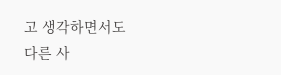고 생각하면서도 다른 사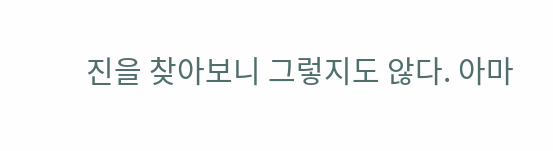진을 찾아보니 그렇지도 않다. 아마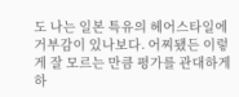도 나는 일본 특유의 헤어스타일에 거부감이 있나보다. 어찌됐든 이렇게 잘 모르는 만큼 평가를 관대하게 하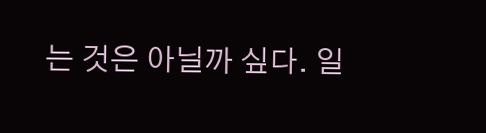는 것은 아닐까 싶다. 일